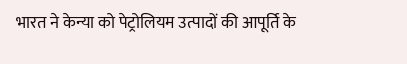भारत ने केन्या को पेट्रोलियम उत्पादों की आपूर्ति के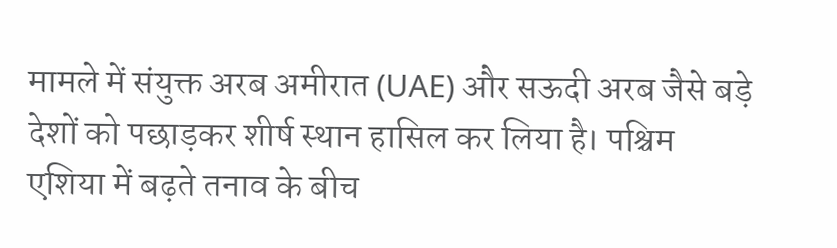मामले में संयुक्त अरब अमीरात (UAE) और सऊदी अरब जैसे बड़े देशों को पछाड़कर शीर्ष स्थान हासिल कर लिया है। पश्चिम एशिया में बढ़ते तनाव के बीच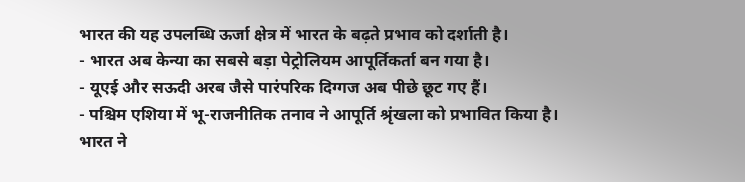भारत की यह उपलब्धि ऊर्जा क्षेत्र में भारत के बढ़ते प्रभाव को दर्शाती है।
- भारत अब केन्या का सबसे बड़ा पेट्रोलियम आपूर्तिकर्ता बन गया है।
- यूएई और सऊदी अरब जैसे पारंपरिक दिग्गज अब पीछे छूट गए हैं।
- पश्चिम एशिया में भू-राजनीतिक तनाव ने आपूर्ति श्रृंखला को प्रभावित किया है।
भारत ने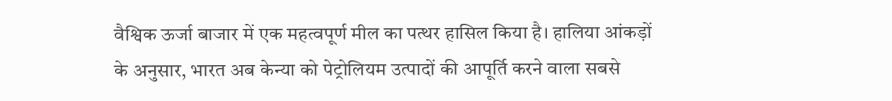वैश्विक ऊर्जा बाजार में एक महत्वपूर्ण मील का पत्थर हासिल किया है। हालिया आंकड़ों के अनुसार, भारत अब केन्या को पेट्रोलियम उत्पादों की आपूर्ति करने वाला सबसे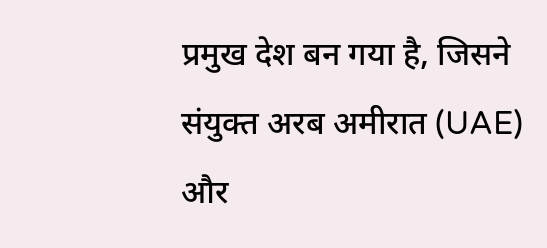प्रमुख देश बन गया है, जिसने संयुक्त अरब अमीरात (UAE) और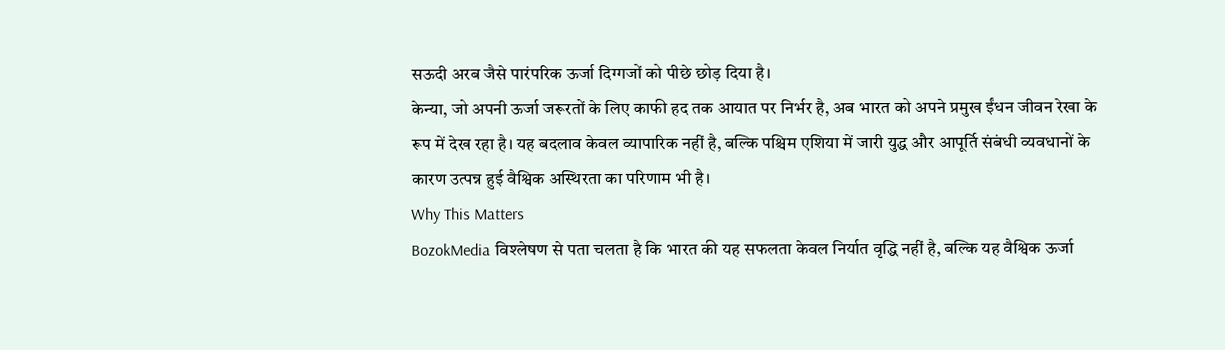सऊदी अरब जैसे पारंपरिक ऊर्जा दिग्गजों को पीछे छोड़ दिया है।
केन्या, जो अपनी ऊर्जा जरूरतों के लिए काफी हद तक आयात पर निर्भर है, अब भारत को अपने प्रमुख ईंधन जीवन रेखा के रूप में देख रहा है। यह बदलाव केवल व्यापारिक नहीं है, बल्कि पश्चिम एशिया में जारी युद्ध और आपूर्ति संबंधी व्यवधानों के कारण उत्पन्न हुई वैश्विक अस्थिरता का परिणाम भी है।
Why This Matters
BozokMedia विश्लेषण से पता चलता है कि भारत की यह सफलता केवल निर्यात वृद्धि नहीं है, बल्कि यह वैश्विक ऊर्जा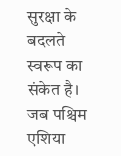सुरक्षा के बदलते स्वरूप का संकेत है। जब पश्चिम एशिया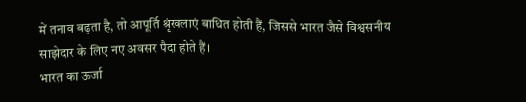में तनाव बढ़ता है, तो आपूर्ति श्रृंखलाएं बाधित होती हैं, जिससे भारत जैसे विश्वसनीय साझेदार के लिए नए अवसर पैदा होते हैं।
भारत का ऊर्जा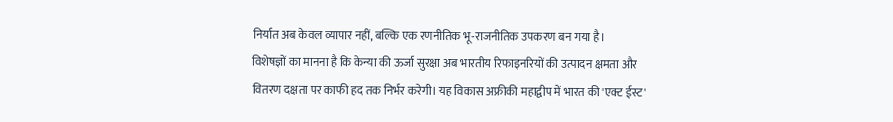निर्यात अब केवल व्यापार नहीं, बल्कि एक रणनीतिक भू-राजनीतिक उपकरण बन गया है।
विशेषज्ञों का मानना है कि केन्या की ऊर्जा सुरक्षा अब भारतीय रिफाइनरियों की उत्पादन क्षमता और वितरण दक्षता पर काफी हद तक निर्भर करेगी। यह विकास अफ्रीकी महाद्वीप में भारत की 'एक्ट ईस्ट'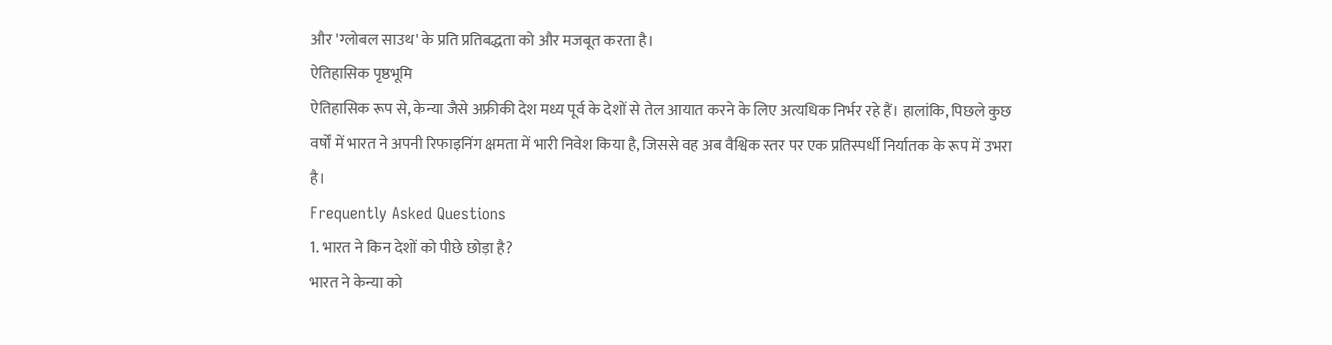और 'ग्लोबल साउथ' के प्रति प्रतिबद्धता को और मजबूत करता है।
ऐतिहासिक पृष्ठभूमि
ऐतिहासिक रूप से, केन्या जैसे अफ्रीकी देश मध्य पूर्व के देशों से तेल आयात करने के लिए अत्यधिक निर्भर रहे हैं। हालांकि, पिछले कुछ वर्षों में भारत ने अपनी रिफाइनिंग क्षमता में भारी निवेश किया है, जिससे वह अब वैश्विक स्तर पर एक प्रतिस्पर्धी निर्यातक के रूप में उभरा है।
Frequently Asked Questions
1. भारत ने किन देशों को पीछे छोड़ा है?
भारत ने केन्या को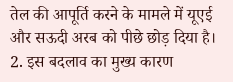तेल की आपूर्ति करने के मामले में यूएई और सऊदी अरब को पीछे छोड़ दिया है।
2. इस बदलाव का मुख्य कारण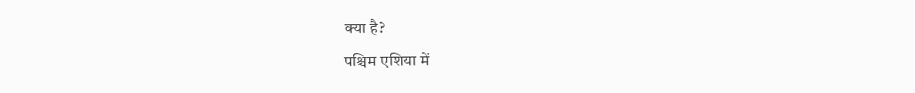क्या है?
पश्चिम एशिया में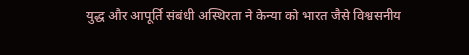युद्ध और आपूर्ति संबंधी अस्थिरता ने केन्या को भारत जैसे विश्वसनीय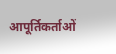आपूर्तिकर्ताओं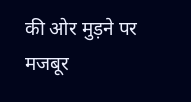की ओर मुड़ने पर मजबूर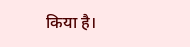किया है।